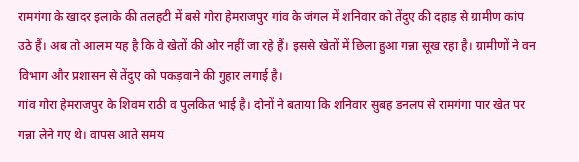रामगंगा के खादर इलाके की तलहटी में बसे गोरा हेमराजपुर गांव के जंगल में शनिवार को तेंदुए की दहाड़ से ग्रामीण कांप उठे हैं। अब तो आलम यह है कि वे खेतों की ओर नहीं जा रहे हैं। इससे खेतों में छिला हुआ गन्ना सूख रहा है। ग्रामीणों ने वन विभाग और प्रशासन से तेंदुए को पकड़वाने की गुहार लगाई है।
गांव गोरा हेमराजपुर के शिवम राठी व पुलकित भाई है। दोनों ने बताया कि शनिवार सुबह डनलप से रामगंगा पार खेत पर गन्ना लेने गए थे। वापस आते समय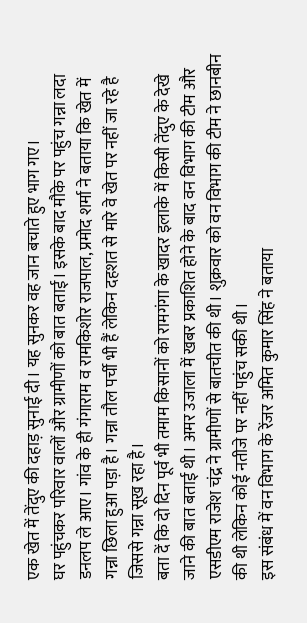एक खेत में तेंदुए की दहाड़ सुनाई दी। यह सुनकर वह जान बचाते हुए भाग गए।
घर पहुंचकर परिवार वालों और ग्रामीणों को बात बताई। इसके बाद मौके पर पहुंच गन्ना लदा डनलप ले आए। गांव के ही गंगाराम व रामकिशोर राजपाल, प्रमोद शर्मा ने बताया कि खेत में गन्ना छिला हुआ पड़ा है। गन्ना तौल पर्ची भी हैं लेकिन दहशत से मारे वे खेत पर नहीं जा रहे है जिससे गन्ना सूख रहा है।
बता दें कि दो दिन पूर्व भी तमाम किसानों को रामगंगा के खादर इलाके में किसी तेंदुए के देखे जाने की बात बताई थी। अमर उजाला में खबर प्रकाशित होने के बाद वन विभाग की टीम और एसडीएम राजेश चंद्र ने ग्रामीणों से बातचीत की थी। शुक्रवार को वन विभाग की टीम ने छानबीन की थी लेकिन कोई नतीजे पर नहीं पहुंच सकी थी।
इस संबंध में वन विभाग के रेंजर अमित कुमार सिंह ने बताया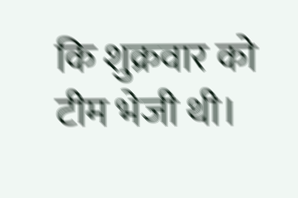कि शुक्रवार को टीम भेजी थी।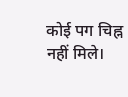कोई पग चिह्न नहीं मिले।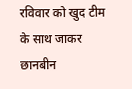रविवार को खुद टीम के साथ जाकर छानबीन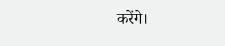करेंगे।